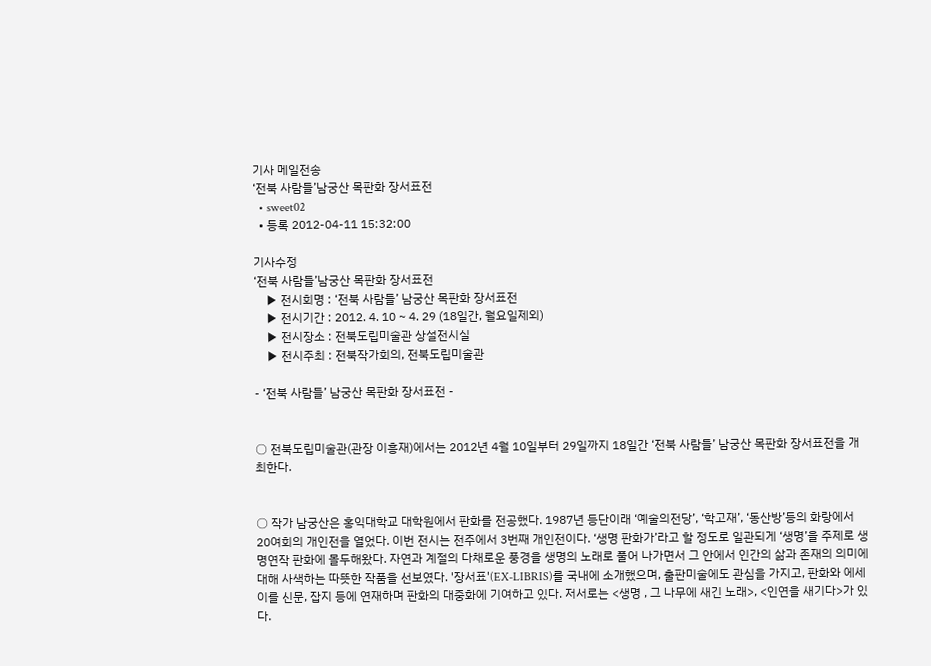기사 메일전송
‘전북 사람들’남궁산 목판화 장서표전
  • sweet02
  • 등록 2012-04-11 15:32:00

기사수정
‘전북 사람들’남궁산 목판화 장서표전
    ▶ 전시회명 : ‘전북 사람들’ 남궁산 목판화 장서표전
    ▶ 전시기간 : 2012. 4. 10 ~ 4. 29 (18일간, 월요일제외)
    ▶ 전시장소 : 전북도립미술관 상설전시실
    ▶ 전시주최 : 전북작가회의, 전북도립미술관

- ‘전북 사람들’ 남궁산 목판화 장서표전 -


○ 전북도립미술관(관장 이흥재)에서는 2012년 4월 10일부터 29일까지 18일간 ‘전북 사람들’ 남궁산 목판화 장서표전을 개최한다.


○ 작가 남궁산은 홍익대학교 대학원에서 판화를 전공했다. 1987년 등단이래 ‘예술의전당’, ‘학고재’, ‘동산방’등의 화랑에서 20여회의 개인전을 열었다. 이번 전시는 전주에서 3번째 개인전이다. ‘생명 판화가’라고 할 정도로 일관되게 ‘생명’을 주제로 생명연작 판화에 몰두해왔다. 자연과 계절의 다채로운 풍경을 생명의 노래로 풀어 나가면서 그 안에서 인간의 삶과 존재의 의미에 대해 사색하는 따뜻한 작품을 선보였다. '장서표'(EX-LIBRIS)를 국내에 소개했으며, 출판미술에도 관심을 가지고, 판화와 에세이를 신문, 잡지 등에 연재하며 판화의 대중화에 기여하고 있다. 저서로는 <생명 , 그 나무에 새긴 노래>, <인연을 새기다>가 있다.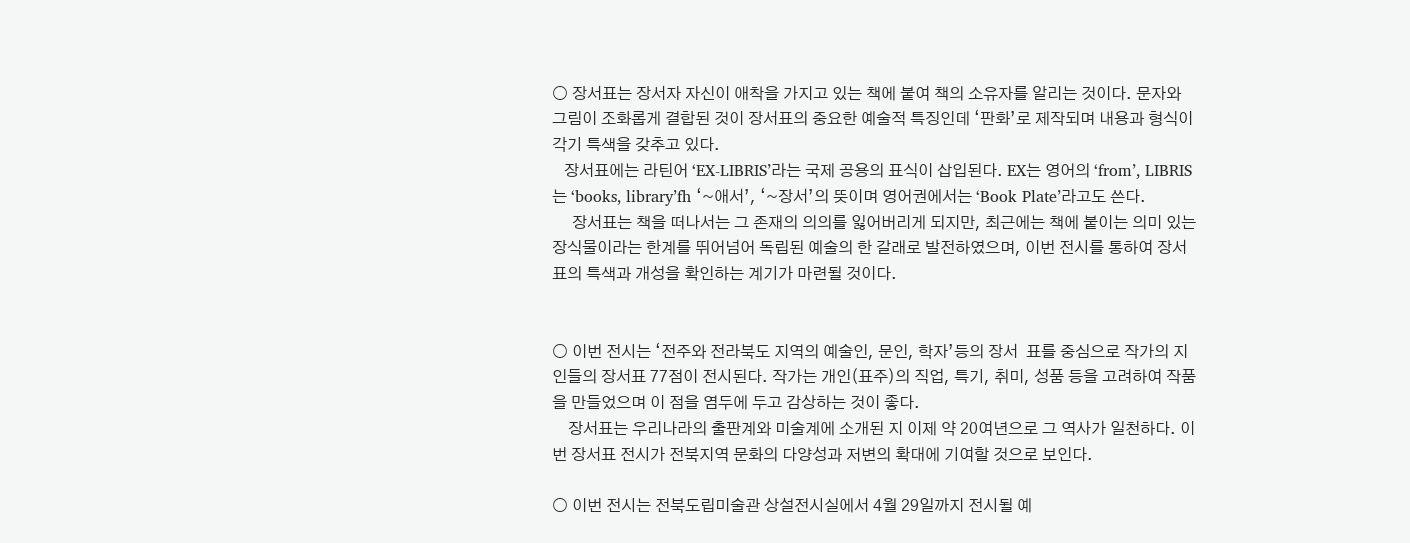○ 장서표는 장서자 자신이 애착을 가지고 있는 책에 붙여 책의 소유자를 알리는 것이다. 문자와 그림이 조화롭게 결합된 것이 장서표의 중요한 예술적 특징인데 ‘판화’로 제작되며 내용과 형식이 각기 특색을 갖추고 있다.
   장서표에는 라틴어 ‘EX-LIBRIS’라는 국제 공용의 표식이 삽입된다. EX는 영어의 ‘from’, LIBRIS는 ‘books, library’fh ‘~애서’, ‘~장서’의 뜻이며 영어권에서는 ‘Book Plate’라고도 쓴다.
     장서표는 책을 떠나서는 그 존재의 의의를 잃어버리게 되지만, 최근에는 책에 붙이는 의미 있는 장식물이라는 한계를 뛰어넘어 독립된 예술의 한 갈래로 발전하였으며, 이번 전시를 통하여 장서표의 특색과 개성을 확인하는 계기가 마련될 것이다.


○ 이번 전시는 ‘전주와 전라북도 지역의 예술인, 문인, 학자’등의 장서  표를 중심으로 작가의 지인들의 장서표 77점이 전시된다. 작가는 개인(표주)의 직업, 특기, 취미, 성품 등을 고려하여 작품을 만들었으며 이 점을 염두에 두고 감상하는 것이 좋다.
    장서표는 우리나라의 출판계와 미술계에 소개된 지 이제 약 20여년으로 그 역사가 일천하다. 이번 장서표 전시가 전북지역 문화의 다양성과 저변의 확대에 기여할 것으로 보인다.

○ 이번 전시는 전북도립미술관 상설전시실에서 4월 29일까지 전시될 예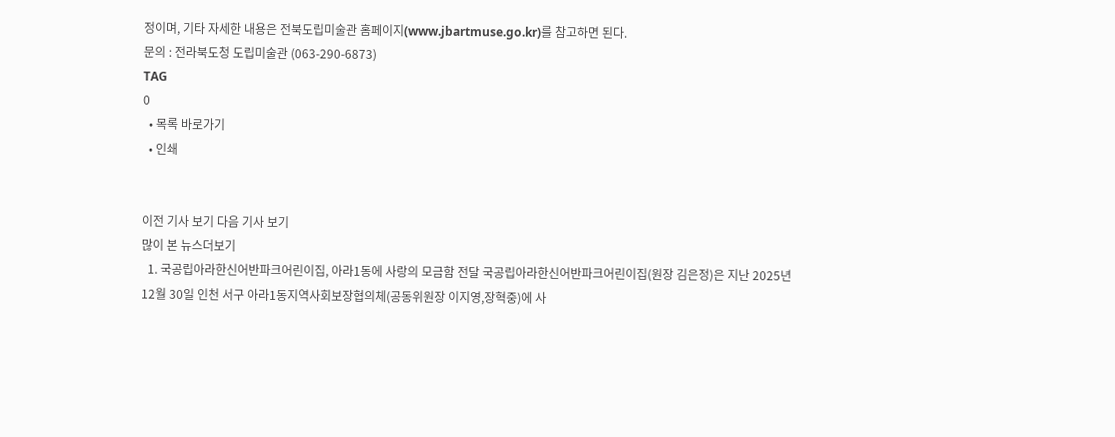정이며, 기타 자세한 내용은 전북도립미술관 홈페이지(www.jbartmuse.go.kr)를 참고하면 된다.
문의 : 전라북도청 도립미술관 (063-290-6873)
TAG
0
  • 목록 바로가기
  • 인쇄


이전 기사 보기 다음 기사 보기
많이 본 뉴스더보기
  1. 국공립아라한신어반파크어린이집, 아라1동에 사랑의 모금함 전달 국공립아라한신어반파크어린이집(원장 김은정)은 지난 2025년 12월 30일 인천 서구 아라1동지역사회보장협의체(공동위원장 이지영,장혁중)에 사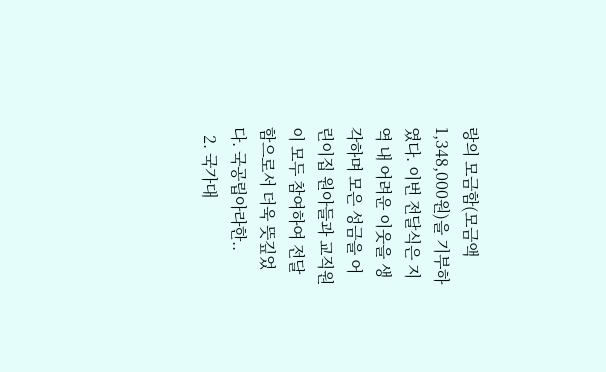랑의 모금함(모금액 1,348,000원)을 기부하였다. 이번 전달식은 지역 내 어려운 이웃을 생각하며 모은 성금을 어린이집 원아들과 교직원이 모두 참여하여 전달함으로서 더욱 뜻깊었다. 국공립아라한..
  2. 국가대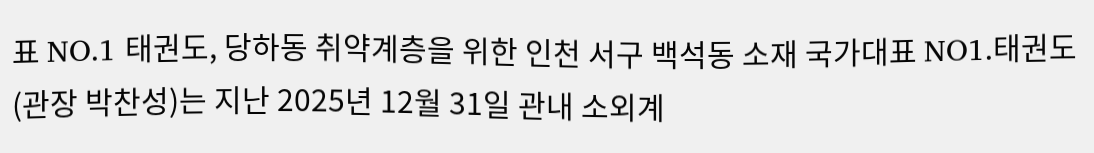표 NO.1 태권도, 당하동 취약계층을 위한 인천 서구 백석동 소재 국가대표 NO1.태권도(관장 박찬성)는 지난 2025년 12월 31일 관내 소외계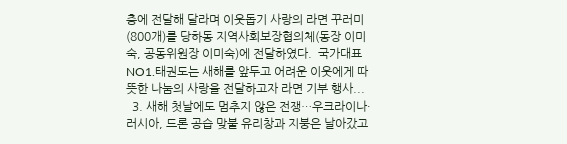층에 전달해 달라며 이웃돕기 사랑의 라면 꾸러미(800개)를 당하동 지역사회보장협의체(동장 이미숙, 공동위원장 이미숙)에 전달하였다.  국가대표 NO1.태권도는 새해를 앞두고 어려운 이웃에게 따뜻한 나눔의 사랑을 전달하고자 라면 기부 행사...
  3. 새해 첫날에도 멈추지 않은 전쟁…우크라이나·러시아, 드론 공습 맞불 유리창과 지붕은 날아갔고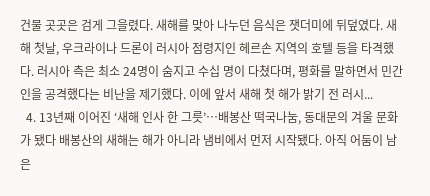건물 곳곳은 검게 그을렸다. 새해를 맞아 나누던 음식은 잿더미에 뒤덮였다. 새해 첫날, 우크라이나 드론이 러시아 점령지인 헤르손 지역의 호텔 등을 타격했다. 러시아 측은 최소 24명이 숨지고 수십 명이 다쳤다며, 평화를 말하면서 민간인을 공격했다는 비난을 제기했다. 이에 앞서 새해 첫 해가 밝기 전 러시...
  4. 13년째 이어진 ‘새해 인사 한 그릇’…배봉산 떡국나눔, 동대문의 겨울 문화가 됐다 배봉산의 새해는 해가 아니라 냄비에서 먼저 시작됐다. 아직 어둠이 남은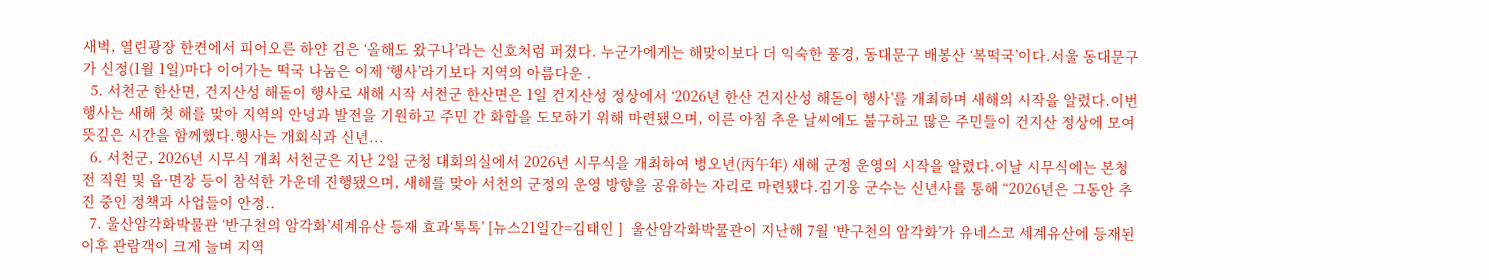새벽, 열린광장 한켠에서 피어오른 하얀 김은 ‘올해도 왔구나’라는 신호처럼 퍼졌다. 누군가에게는 해맞이보다 더 익숙한 풍경, 동대문구 배봉산 ‘복떡국’이다.서울 동대문구가 신정(1월 1일)마다 이어가는 떡국 나눔은 이제 ‘행사’라기보다 지역의 아름다운 .
  5. 서천군 한산면, 건지산성 해돋이 행사로 새해 시작 서천군 한산면은 1일 건지산성 정상에서 ‘2026년 한산 건지산성 해돋이 행사’를 개최하며 새해의 시작을 알렸다.이번 행사는 새해 첫 해를 맞아 지역의 안녕과 발전을 기원하고 주민 간 화합을 도모하기 위해 마련됐으며, 이른 아침 추운 날씨에도 불구하고 많은 주민들이 건지산 정상에 모여 뜻깊은 시간을 함께했다.행사는 개회식과 신년...
  6. 서천군, 2026년 시무식 개최 서천군은 지난 2일 군청 대회의실에서 2026년 시무식을 개최하여 병오년(丙午年) 새해 군정 운영의 시작을 알렸다.이날 시무식에는 본청 전 직원 및 읍·면장 등이 참석한 가운데 진행됐으며, 새해를 맞아 서천의 군정의 운영 방향을 공유하는 자리로 마련됐다.김기웅 군수는 신년사를 통해 “2026년은 그동안 추진 중인 정책과 사업들이 안정..
  7. 울산암각화박물관 ‘반구천의 암각화’세계유산 등재 효과‘톡톡’ [뉴스21일간=김태인 ]  울산암각화박물관이 지난해 7월 ‘반구천의 암각화’가 유네스코 세계유산에 등재된 이후 관람객이 크게 늘며 지역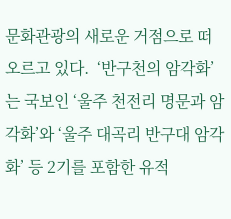문화관광의 새로운 거점으로 떠오르고 있다.  ‘반구천의 암각화’는 국보인 ‘울주 천전리 명문과 암각화’와 ‘울주 대곡리 반구대 암각화’ 등 2기를 포함한 유적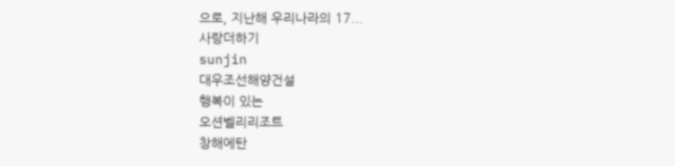으로, 지난해 우리나라의 17...
사랑더하기
sunjin
대우조선해양건설
행복이 있는
오션벨리리조트
창해에탄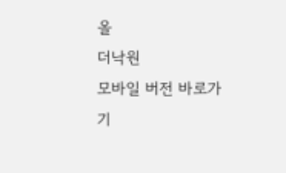올
더낙원
모바일 버전 바로가기